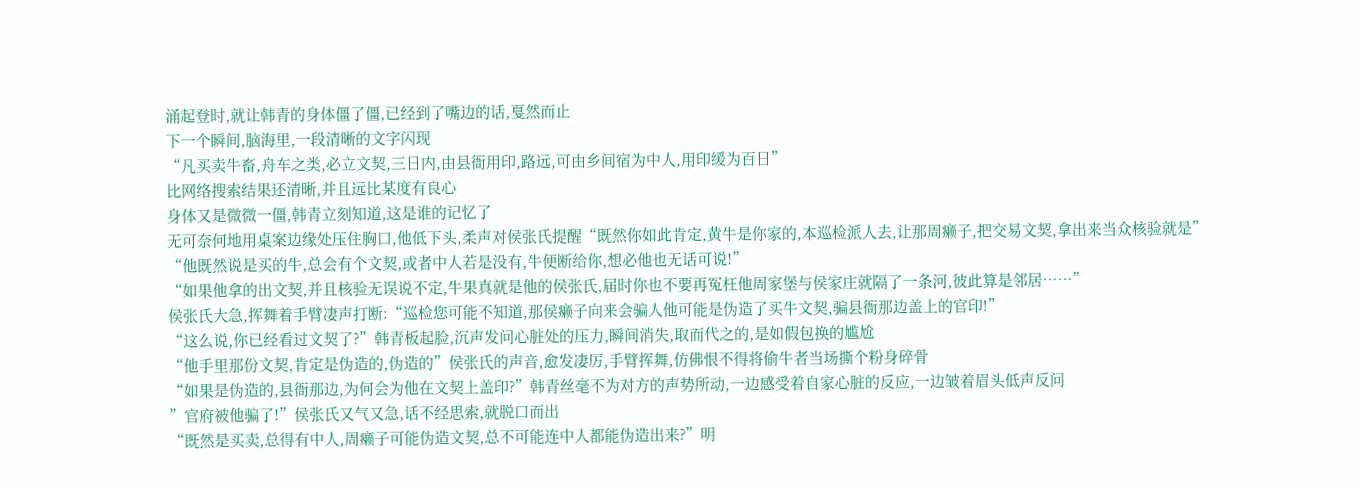涌起登时,就让韩青的身体僵了僵,已经到了嘴边的话,戛然而止
下一个瞬间,脑海里,一段清晰的文字闪现
“凡买卖牛畜,舟车之类,必立文契,三日内,由县衙用印,路远,可由乡间宿为中人,用印缓为百日”
比网络搜索结果还清晰,并且远比某度有良心
身体又是微微一僵,韩青立刻知道,这是谁的记忆了
无可奈何地用桌案边缘处压住胸口,他低下头,柔声对侯张氏提醒“既然你如此肯定,黄牛是你家的,本巡检派人去,让那周癞子,把交易文契,拿出来当众核验就是”
“他既然说是买的牛,总会有个文契,或者中人若是没有,牛便断给你,想必他也无话可说!”
“如果他拿的出文契,并且核验无误说不定,牛果真就是他的侯张氏,届时你也不要再冤枉他周家堡与侯家庄就隔了一条河,彼此算是邻居……”
侯张氏大急,挥舞着手臂凄声打断:“巡检您可能不知道,那侯癞子向来会骗人他可能是伪造了买牛文契,骗县衙那边盖上的官印!”
“这么说,你已经看过文契了?”韩青板起脸,沉声发问心脏处的压力,瞬间消失,取而代之的,是如假包换的尴尬
“他手里那份文契,肯定是伪造的,伪造的”侯张氏的声音,愈发凄厉,手臂挥舞,仿佛恨不得将偷牛者当场撕个粉身碎骨
“如果是伪造的,县衙那边,为何会为他在文契上盖印?”韩青丝毫不为对方的声势所动,一边感受着自家心脏的反应,一边皱着眉头低声反问
”官府被他骗了!”侯张氏又气又急,话不经思索,就脱口而出
“既然是买卖,总得有中人,周癞子可能伪造文契,总不可能连中人都能伪造出来?”明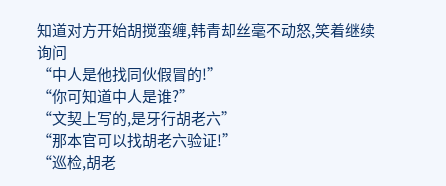知道对方开始胡搅蛮缠,韩青却丝毫不动怒,笑着继续询问
“中人是他找同伙假冒的!”
“你可知道中人是谁?”
“文契上写的,是牙行胡老六”
“那本官可以找胡老六验证!”
“巡检,胡老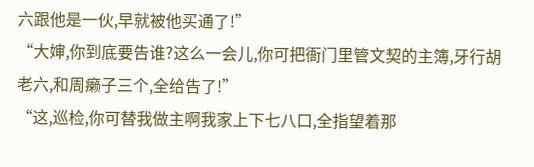六跟他是一伙,早就被他买通了!”
“大婶,你到底要告谁?这么一会儿,你可把衙门里管文契的主簿,牙行胡老六,和周癞子三个,全给告了!”
“这,巡检,你可替我做主啊我家上下七八口,全指望着那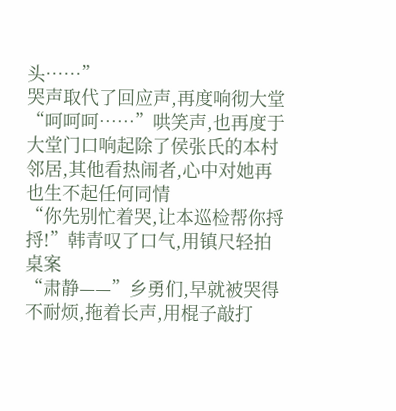头……”
哭声取代了回应声,再度响彻大堂
“呵呵呵……”哄笑声,也再度于大堂门口响起除了侯张氏的本村邻居,其他看热闹者,心中对她再也生不起任何同情
“你先别忙着哭,让本巡检帮你捋捋!”韩青叹了口气,用镇尺轻拍桌案
“肃静——”乡勇们,早就被哭得不耐烦,拖着长声,用棍子敲打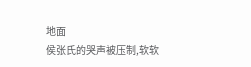地面
侯张氏的哭声被压制,软软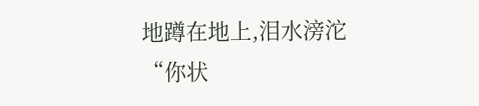地蹲在地上,泪水滂沱
“你状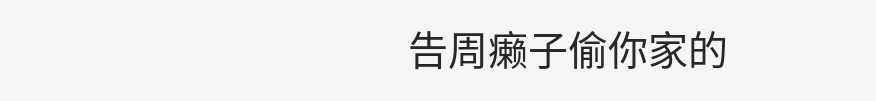告周癞子偷你家的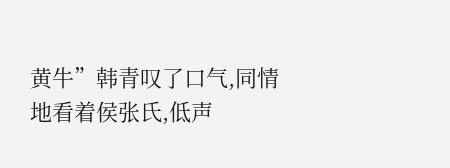黄牛”韩青叹了口气,同情地看着侯张氏,低声